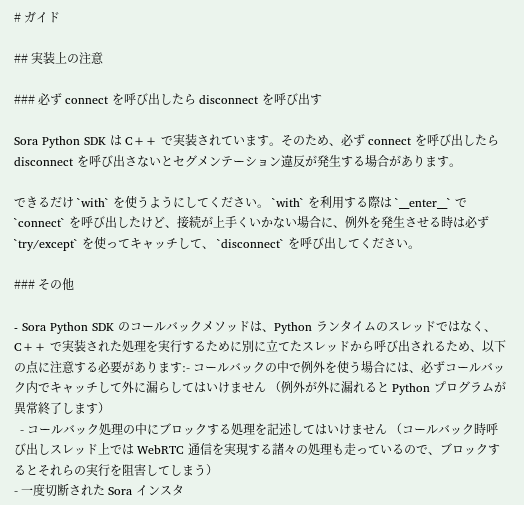# ガイド

## 実装上の注意

### 必ず connect を呼び出したら disconnect を呼び出す

Sora Python SDK は C++ で実装されています。そのため、必ず connect を呼び出したら disconnect を呼び出さないとセグメンテーション違反が発生する場合があります。

できるだけ `with` を使うようにしてください。 `with` を利用する際は `__enter__` で `connect` を呼び出したけど、接続が上手くいかない場合に、例外を発生させる時は必ず `try/except` を使ってキャッチして、 `disconnect` を呼び出してください。

### その他

- Sora Python SDK のコールバックメソッドは、Python ランタイムのスレッドではなく、 C++ で実装された処理を実行するために別に立てたスレッドから呼び出されるため、以下の点に注意する必要があります:- コールバックの中で例外を使う場合には、必ずコールバック内でキャッチして外に漏らしてはいけません （例外が外に漏れると Python プログラムが異常終了します）
  - コールバック処理の中にブロックする処理を記述してはいけません （コールバック時呼び出しスレッド上では WebRTC 通信を実現する諸々の処理も走っているので、ブロックするとそれらの実行を阻害してしまう）
- 一度切断された Sora インスタ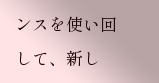ンスを使い回して、新し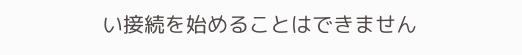い接続を始めることはできません